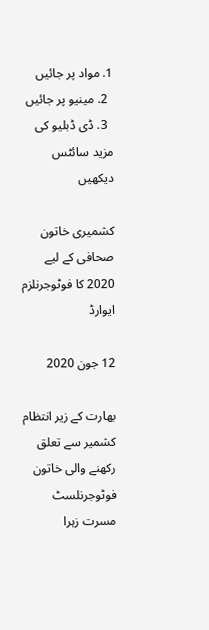1. مواد پر جائیں
  2. مینیو پر جائیں
  3. ڈی ڈبلیو کی مزید سائٹس دیکھیں

کشمیری خاتون صحافی کے لیے 2020 کا فوٹوجرنلزم ایوارڈ

12 جون 2020

بھارت کے زیر انتظام کشمیر سے تعلق رکھنے والی خاتون فوٹوجرنلسٹ مسرت زہرا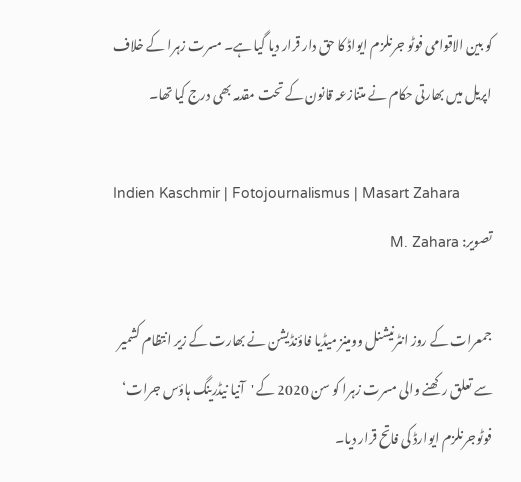کو بین الاقوامی فوٹو جرنلزم ایواڈ کا حق دار قرار دیا گیا ہے۔ مسرت زہرا کے خلاف اپریل میں بھارتی حکام نے متنازعہ قانون کے تحت مقدمہ بھی درج کیا تھا۔

Indien Kaschmir | Fotojournalismus | Masart Zahara
تصویر: M. Zahara

جمعرات کے روز انٹرنیشنل وومینز میڈیا فاؤنڈیشن نے بھارت کے زیر انتظام کشمیر سے تعلق رکھنے والی مسرت زہرا کو سن 2020 کے 'آنیا نیڈرینگ ہاؤس جرات‘ فوٹوجرنلزم ایوارڈ کی فاتح قرار دیا۔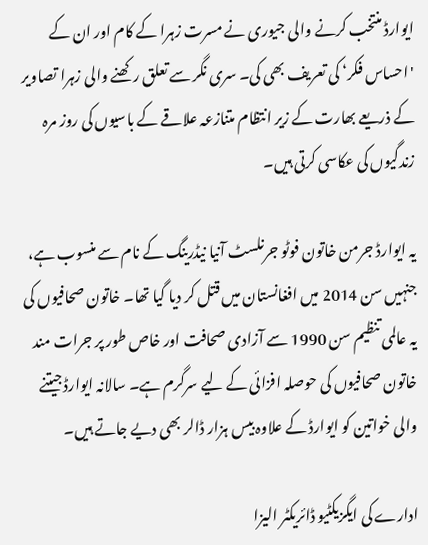ایوارڈ منتخب کرنے والی جیوری نے مسرت زہرا کے کام اور ان کے 'احساس فکر‘ کی تعریف بھی کی۔ سری نگر سے تعلق رکھنے والی زہرا تصاویر کے ذریعے بھارت کے زیر انتظام متنازعہ علاقے کے باسیوں کی روز مرہ زندگیوں کی عکاسی کرتی ہیں۔

یہ ایوارڈ جرمن خاتون فوٹو جرنلسٹ آنیا نیڈرینگ کے نام سے منسوب ہے، جنہیں سن 2014 میں افغانستان میں قتل کر دیا گیا تھا۔ خاتون صحافیوں کی یہ عالمی تنظیم سن 1990 سے آزادی صحافت اور خاص طور پر جرات مند خاتون صحافیوں کی حوصلہ افزائی کے لیے سرگرم ہے۔ سالانہ ایوارڈ جیتنے والی خواتین کو ایوارڈ کے علاوہ بیس ہزار ڈالر بھی دیے جاتے ہیں۔

ادارے کی ایگزیکٹیو ڈائریکٹر الیزا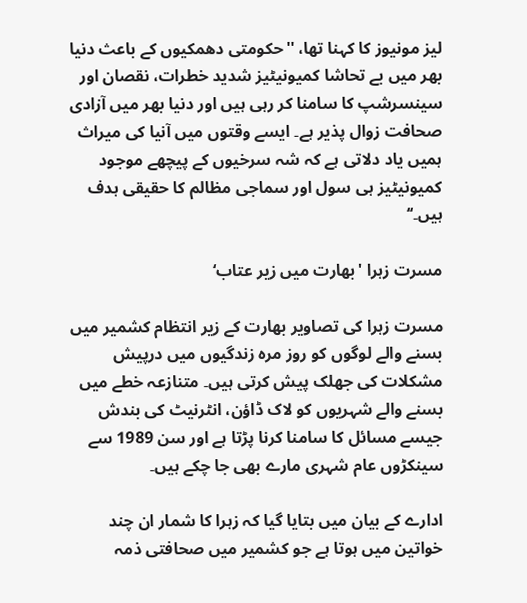لیز مونیوز کا کہنا تھا، ''حکومتی دھمکیوں کے باعث دنیا بھر میں بے تحاشا کمیونیٹیز شدید خطرات، نقصان اور سینسرشپ کا سامنا کر رہی ہیں اور دنیا بھر میں آزادی صحافت زوال پذیر ہے۔ ایسے وقتوں میں آنیا کی میراث ہمیں یاد دلاتی ہے کہ شہ سرخیوں کے پیچھے موجود کمیونیٹیز ہی سول اور سماجی مظالم کا حقیقی ہدف ہیں۔‘‘

مسرت زہرا 'بھارت میں زیر عتاب‘

مسرت زہرا کی تصاویر بھارت کے زیر انتظام کشمیر میں بسنے والے لوگوں کو روز مرہ زندگیوں میں درپیش مشکلات کی جھلک پیش کرتی ہیں۔ متنازعہ خطے میں بسنے والے شہریوں کو لاک ڈاؤن، انٹرنیٹ کی بندش جیسے مسائل کا سامنا کرنا پڑتا ہے اور سن 1989 سے سینکڑوں عام شہری مارے بھی جا چکے ہیں۔

ادارے کے بیان میں بتایا گیا کہ زہرا کا شمار ان چند خواتین میں ہوتا ہے جو کشمیر میں صحافتی ذمہ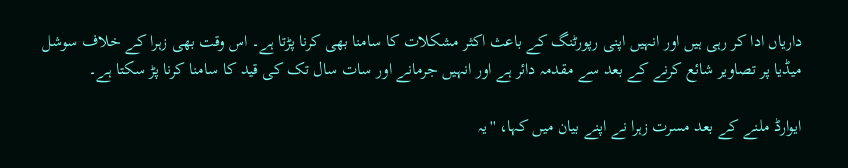داریاں ادا کر رہی ہیں اور انہیں اپنی رپورٹنگ کے باعث اکثر مشکلات کا سامنا بھی کرنا پڑتا ہے۔ اس وقت بھی زہرا کے خلاف سوشل میڈیا پر تصاویر شائع کرنے کے بعد سے مقدمہ دائر ہے اور انہیں جرمانے اور سات سال تک کی قید کا سامنا کرنا پڑ سکتا ہے۔

ایوارڈ ملنے کے بعد مسرت زہرا نے اپنے بیان میں کہا، ''یہ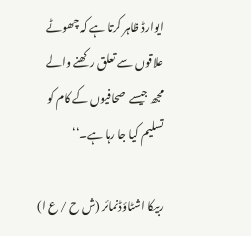ایوارڈ ظاہر کرتا ہے کہ چھوٹے علاقوں سے تعلق رکھنے والے مجھ جیسے  صحافیوں کے کام کو تسلیم کیا جا رہا ہے۔‘‘

ربیکا اشٹاؤڈنمائر (ش ح / ع ا)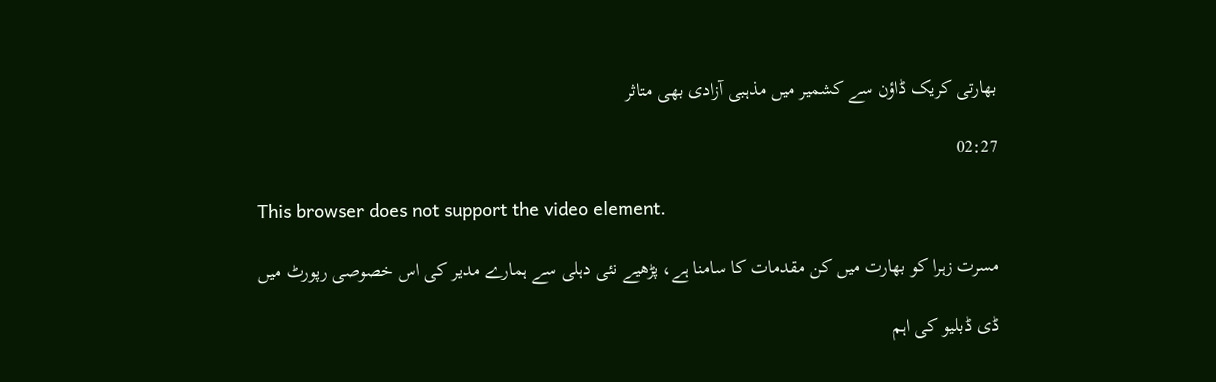بھارتی کریک ڈاؤن سے کشمیر میں مذہبی آزادی بھی متاثر

02:27

This browser does not support the video element.

مسرت زہرا کو بھارت میں کن مقدمات کا سامنا ہے، پڑھیے نئی دہلی سے ہمارے مدیر کی اس خصوصی رپورٹ میں

ڈی ڈبلیو کی اہم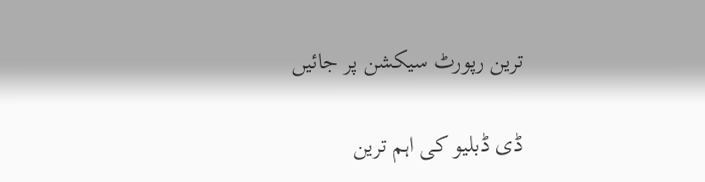ترین رپورٹ سیکشن پر جائیں

ڈی ڈبلیو کی اہم ترین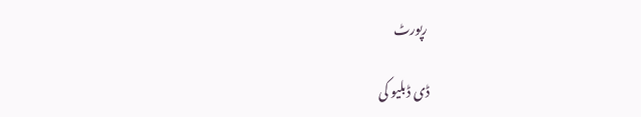رپورٹ

ڈی ڈبلیو کی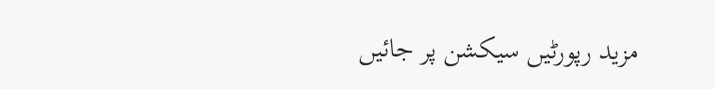مزید رپورٹیں سیکشن پر جائیں